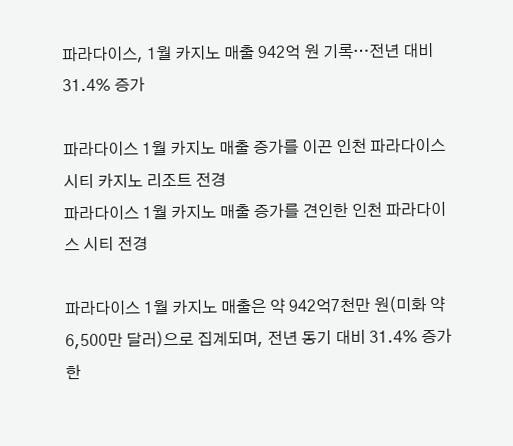파라다이스, 1월 카지노 매출 942억 원 기록…전년 대비 31.4% 증가

파라다이스 1월 카지노 매출 증가를 이끈 인천 파라다이스 시티 카지노 리조트 전경
파라다이스 1월 카지노 매출 증가를 견인한 인천 파라다이스 시티 전경

파라다이스 1월 카지노 매출은 약 942억7천만 원(미화 약 6,500만 달러)으로 집계되며, 전년 동기 대비 31.4% 증가한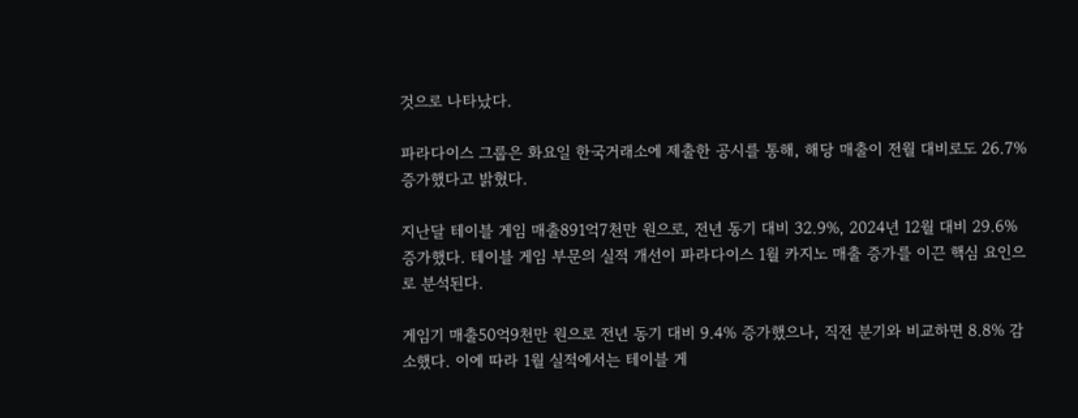것으로 나타났다.

파라다이스 그룹은 화요일 한국거래소에 제출한 공시를 통해, 해당 매출이 전월 대비로도 26.7% 증가했다고 밝혔다.

지난달 테이블 게임 매출891억7천만 원으로, 전년 동기 대비 32.9%, 2024년 12월 대비 29.6% 증가했다. 테이블 게임 부문의 실적 개선이 파라다이스 1월 카지노 매출 증가를 이끈 핵심 요인으로 분석된다.

게임기 매출50억9천만 원으로 전년 동기 대비 9.4% 증가했으나, 직전 분기와 비교하면 8.8% 감소했다. 이에 따라 1월 실적에서는 테이블 게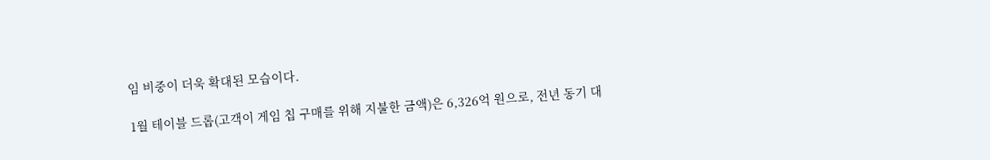임 비중이 더욱 확대된 모습이다.

1월 테이블 드롭(고객이 게임 칩 구매를 위해 지불한 금액)은 6,326억 원으로, 전년 동기 대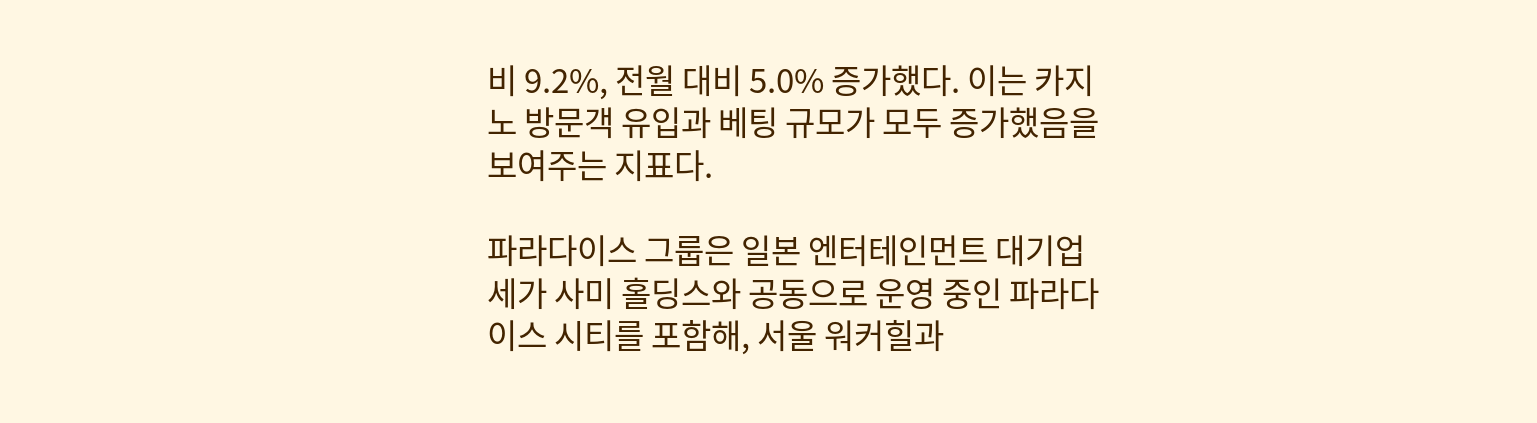비 9.2%, 전월 대비 5.0% 증가했다. 이는 카지노 방문객 유입과 베팅 규모가 모두 증가했음을 보여주는 지표다.

파라다이스 그룹은 일본 엔터테인먼트 대기업 세가 사미 홀딩스와 공동으로 운영 중인 파라다이스 시티를 포함해, 서울 워커힐과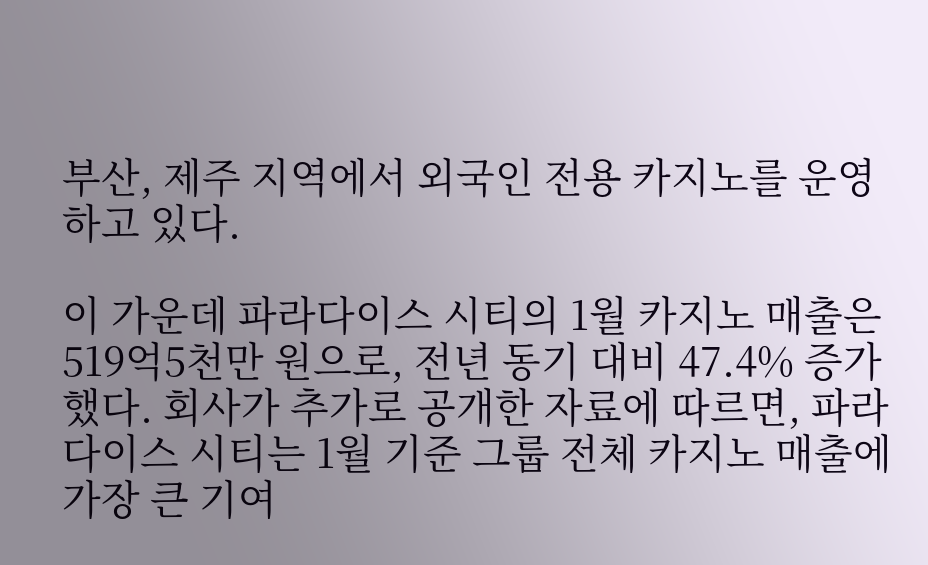부산, 제주 지역에서 외국인 전용 카지노를 운영하고 있다.

이 가운데 파라다이스 시티의 1월 카지노 매출은 519억5천만 원으로, 전년 동기 대비 47.4% 증가했다. 회사가 추가로 공개한 자료에 따르면, 파라다이스 시티는 1월 기준 그룹 전체 카지노 매출에 가장 큰 기여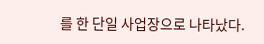를 한 단일 사업장으로 나타났다.